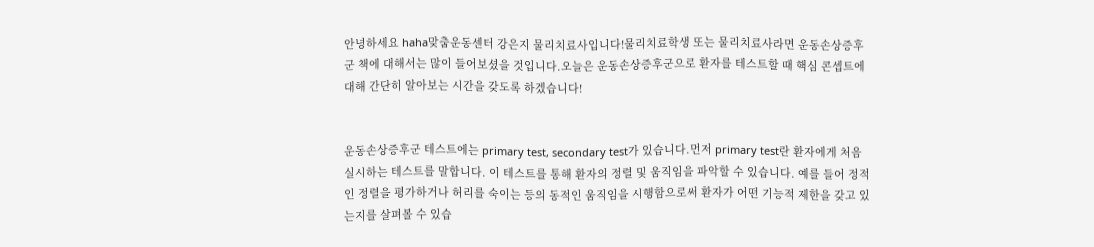안녕하세요 haha맞춤운동센터 강은지 물리치료사입니다!물리치료학생 또는 물리치료사라면 운동손상증후군 책에 대해서는 많이 들어보셨을 것입니다.오늘은 운동손상증후군으로 환자를 테스트할 때 핵심 콘셉트에 대해 간단히 알아보는 시간을 갖도록 하겠습니다!


운동손상증후군 테스트에는 primary test, secondary test가 있습니다.먼저 primary test란 환자에게 처음 실시하는 테스트를 말합니다. 이 테스트를 통해 환자의 정렬 및 움직임을 파악할 수 있습니다. 예를 들어 정적인 정렬을 평가하거나 허리를 숙이는 등의 동적인 움직임을 시행함으로써 환자가 어떤 기능적 제한을 갖고 있는지를 살펴볼 수 있습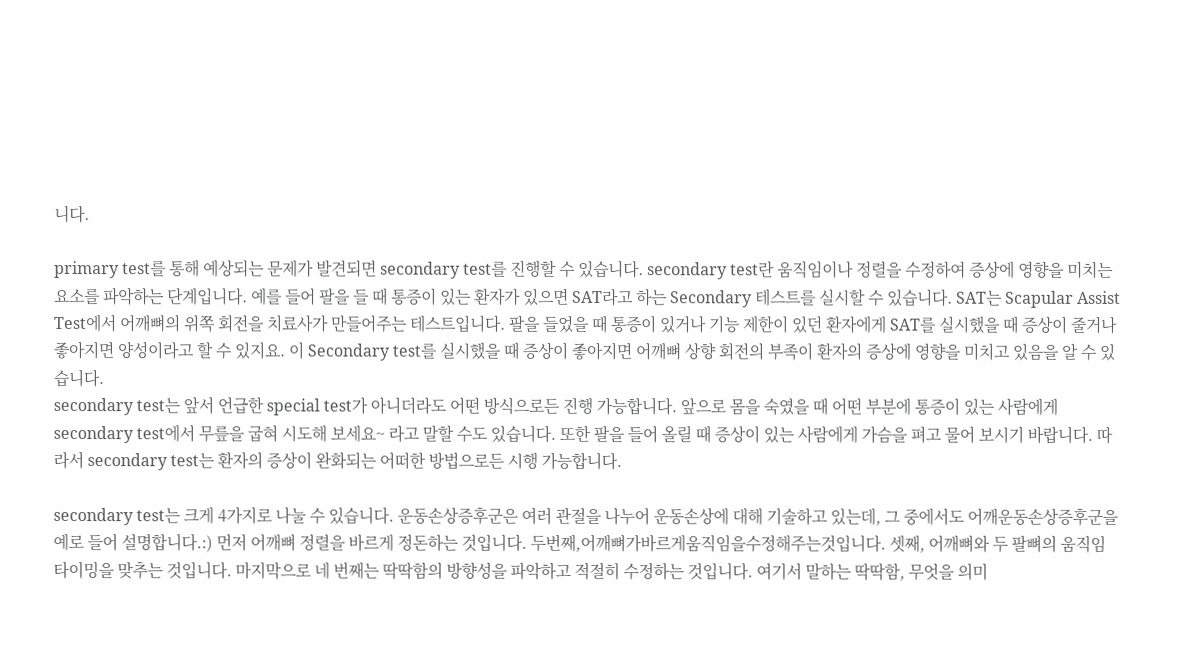니다.

primary test를 통해 예상되는 문제가 발견되면 secondary test를 진행할 수 있습니다. secondary test란 움직임이나 정렬을 수정하여 증상에 영향을 미치는 요소를 파악하는 단계입니다. 예를 들어 팔을 들 때 통증이 있는 환자가 있으면 SAT라고 하는 Secondary 테스트를 실시할 수 있습니다. SAT는 Scapular Assist Test에서 어깨뼈의 위쪽 회전을 치료사가 만들어주는 테스트입니다. 팔을 들었을 때 통증이 있거나 기능 제한이 있던 환자에게 SAT를 실시했을 때 증상이 줄거나 좋아지면 양성이라고 할 수 있지요. 이 Secondary test를 실시했을 때 증상이 좋아지면 어깨뼈 상향 회전의 부족이 환자의 증상에 영향을 미치고 있음을 알 수 있습니다.
secondary test는 앞서 언급한 special test가 아니더라도 어떤 방식으로든 진행 가능합니다. 앞으로 몸을 숙였을 때 어떤 부분에 통증이 있는 사람에게 secondary test에서 무릎을 굽혀 시도해 보세요~ 라고 말할 수도 있습니다. 또한 팔을 들어 올릴 때 증상이 있는 사람에게 가슴을 펴고 물어 보시기 바랍니다. 따라서 secondary test는 환자의 증상이 완화되는 어떠한 방법으로든 시행 가능합니다.

secondary test는 크게 4가지로 나눌 수 있습니다. 운동손상증후군은 여러 관절을 나누어 운동손상에 대해 기술하고 있는데, 그 중에서도 어깨운동손상증후군을 예로 들어 설명합니다.:) 먼저 어깨뼈 정렬을 바르게 정돈하는 것입니다. 두번째,어깨뼈가바르게움직임을수정해주는것입니다. 셋째, 어깨뼈와 두 팔뼈의 움직임 타이밍을 맞추는 것입니다. 마지막으로 네 번째는 딱딱함의 방향성을 파악하고 적절히 수정하는 것입니다. 여기서 말하는 딱딱함, 무엇을 의미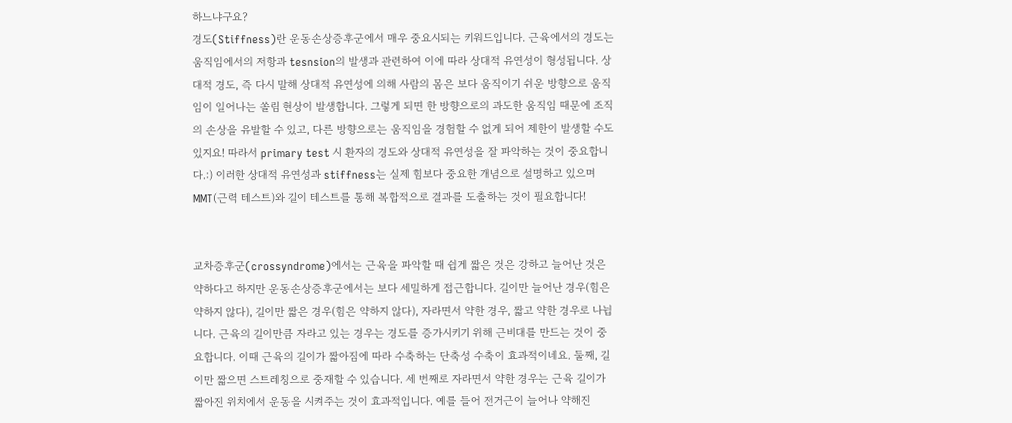하느냐구요?
경도(Stiffness)란 운동손상증후군에서 매우 중요시되는 키워드입니다. 근육에서의 경도는 움직임에서의 저항과 tesnsion의 발생과 관련하여 이에 따라 상대적 유연성이 형성됩니다. 상대적 경도, 즉 다시 말해 상대적 유연성에 의해 사람의 몸은 보다 움직이기 쉬운 방향으로 움직임이 일어나는 쏠림 현상이 발생합니다. 그렇게 되면 한 방향으로의 과도한 움직임 때문에 조직의 손상을 유발할 수 있고, 다른 방향으로는 움직임을 경험할 수 없게 되어 제한이 발생할 수도 있지요! 따라서 primary test 시 환자의 경도와 상대적 유연성을 잘 파악하는 것이 중요합니다.:) 이러한 상대적 유연성과 stiffness는 실제 힘보다 중요한 개념으로 설명하고 있으며 MMT(근력 테스트)와 길이 테스트를 통해 복합적으로 결과를 도출하는 것이 필요합니다!


교차증후군(crossyndrome)에서는 근육을 파악할 때 쉽게 짧은 것은 강하고 늘어난 것은 약하다고 하지만 운동손상증후군에서는 보다 세밀하게 접근합니다. 길이만 늘어난 경우(힘은 약하지 않다), 길이만 짧은 경우(힘은 약하지 않다), 자라면서 약한 경우, 짧고 약한 경우로 나뉩니다. 근육의 길이만큼 자라고 있는 경우는 경도를 증가시키기 위해 근비대를 만드는 것이 중요합니다. 이때 근육의 길이가 짧아짐에 따라 수축하는 단축성 수축이 효과적이네요. 둘째, 길이만 짧으면 스트레칭으로 중재할 수 있습니다. 세 번째로 자라면서 약한 경우는 근육 길이가 짧아진 위치에서 운동을 시켜주는 것이 효과적입니다. 예를 들어 전거근이 늘어나 약해진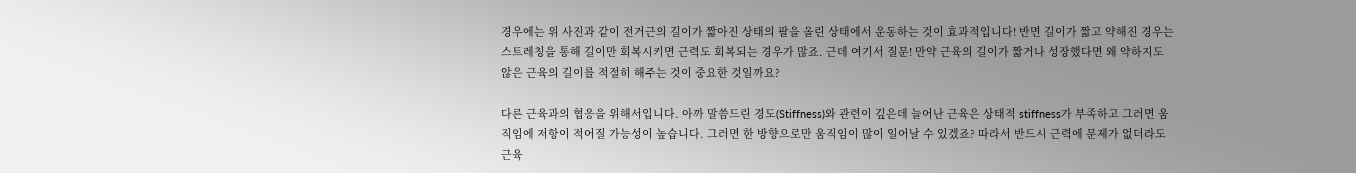경우에는 위 사진과 같이 전거근의 길이가 짧아진 상태의 팔을 올린 상태에서 운동하는 것이 효과적입니다! 반면 길이가 짧고 약해진 경우는 스트레칭을 통해 길이만 회복시키면 근력도 회복되는 경우가 많죠. 근데 여기서 질문! 만약 근육의 길이가 짧거나 성장했다면 왜 약하지도 않은 근육의 길이를 적절히 해주는 것이 중요한 것일까요?

다른 근육과의 협응을 위해서입니다. 아까 말씀드린 경도(Stiffness)와 관련이 깊은데 늘어난 근육은 상태적 stiffness가 부족하고 그러면 움직임에 저항이 적어질 가능성이 높습니다. 그러면 한 방향으로만 움직임이 많이 일어날 수 있겠죠? 따라서 반드시 근력에 문제가 없더라도 근육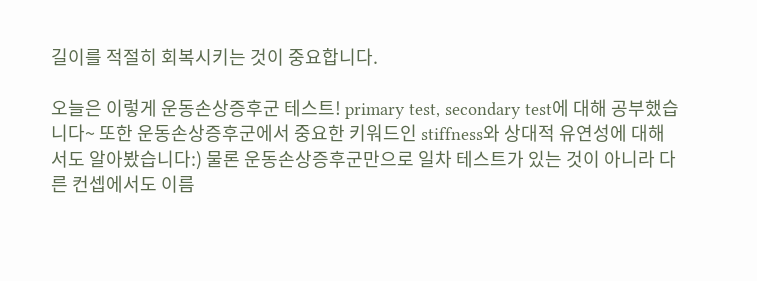길이를 적절히 회복시키는 것이 중요합니다.

오늘은 이렇게 운동손상증후군 테스트! primary test, secondary test에 대해 공부했습니다~ 또한 운동손상증후군에서 중요한 키워드인 stiffness와 상대적 유연성에 대해서도 알아봤습니다:) 물론 운동손상증후군만으로 일차 테스트가 있는 것이 아니라 다른 컨셉에서도 이름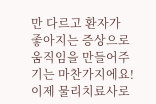만 다르고 환자가 좋아지는 증상으로 움직임을 만들어주기는 마찬가지에요! 이제 물리치료사로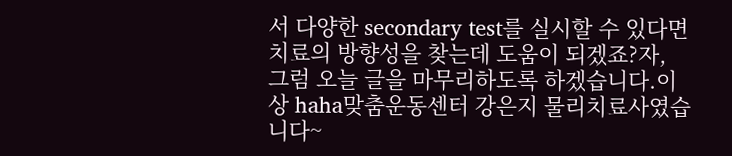서 다양한 secondary test를 실시할 수 있다면 치료의 방향성을 찾는데 도움이 되겠죠?자, 그럼 오늘 글을 마무리하도록 하겠습니다.이상 haha맞춤운동센터 강은지 물리치료사였습니다~